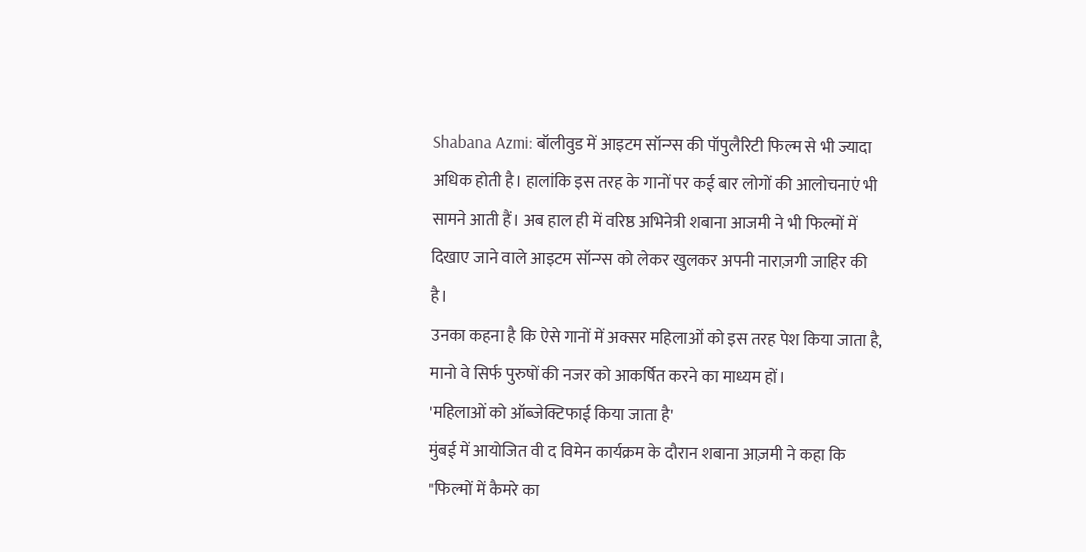Shabana Azmi: बॉलीवुड में आइटम सॉन्ग्स की पॉपुलैरिटी फिल्म से भी ज्यादा अधिक होती है। हालांकि इस तरह के गानों पर कई बार लोगों की आलोचनाएं भी सामने आती हैं। अब हाल ही में वरिष्ठ अभिनेत्री शबाना आजमी ने भी फिल्मों में दिखाए जाने वाले आइटम सॉन्ग्स को लेकर खुलकर अपनी नाराज़गी जाहिर की है।
उनका कहना है कि ऐसे गानों में अक्सर महिलाओं को इस तरह पेश किया जाता है, मानो वे सिर्फ पुरुषों की नजर को आकर्षित करने का माध्यम हों।
'महिलाओं को ऑब्जेक्टिफाई किया जाता है'
मुंबई में आयोजित वी द विमेन कार्यक्रम के दौरान शबाना आज़मी ने कहा कि "फिल्मों में कैमरे का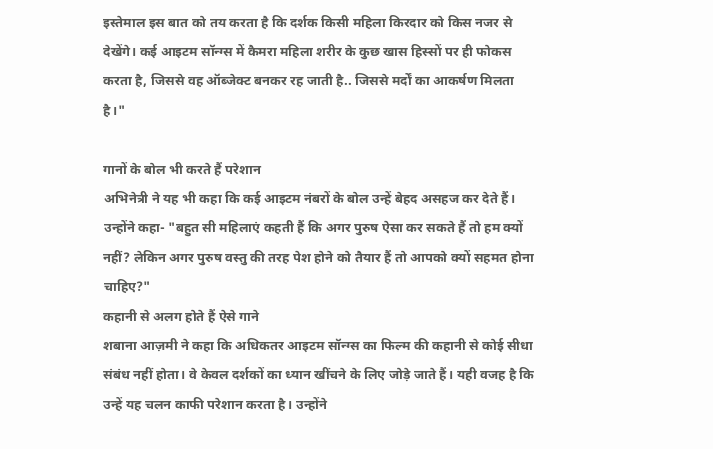इस्तेमाल इस बात को तय करता है कि दर्शक किसी महिला किरदार को किस नजर से देखेंगे। कई आइटम सॉन्ग्स में कैमरा महिला शरीर के कुछ खास हिस्सों पर ही फोकस करता है, जिससे वह ऑब्जेक्ट बनकर रह जाती है.. जिससे मर्दों का आकर्षण मिलता है।"

गानों के बोल भी करते हैं परेशान
अभिनेत्री ने यह भी कहा कि कई आइटम नंबरों के बोल उन्हें बेहद असहज कर देते हैं। उन्होंने कहा- "बहुत सी महिलाएं कहती हैं कि अगर पुरुष ऐसा कर सकते हैं तो हम क्यों नहीं? लेकिन अगर पुरुष वस्तु की तरह पेश होने को तैयार हैं तो आपको क्यों सहमत होना चाहिए?"
कहानी से अलग होते हैं ऐसे गाने
शबाना आज़मी ने कहा कि अधिकतर आइटम सॉन्ग्स का फिल्म की कहानी से कोई सीधा संबंध नहीं होता। वे केवल दर्शकों का ध्यान खींचने के लिए जोड़े जाते हैं। यही वजह है कि उन्हें यह चलन काफी परेशान करता है। उन्होंने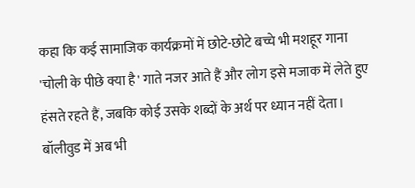कहा कि कई सामाजिक कार्यक्रमों में छोटे-छोटे बच्चे भी मशहूर गाना 'चोली के पीछे क्या है' गाते नजर आते हैं और लोग इसे मजाक में लेते हुए हंसते रहते हैं, जबकि कोई उसके शब्दों के अर्थ पर ध्यान नहीं देता।
बॉलीवुड में अब भी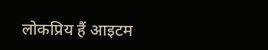लोकप्रिय हैं आइटम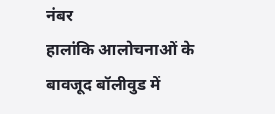नंबर
हालांकि आलोचनाओं के बावजूद बॉलीवुड में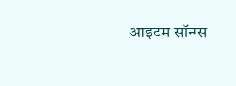आइटम सॉन्ग्स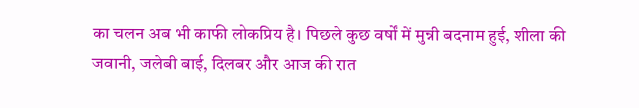का चलन अब भी काफी लोकप्रिय है। पिछले कुछ वर्षों में मुन्नी बदनाम हुई, शीला की जवानी, जलेबी बाई, दिलबर और आज की रात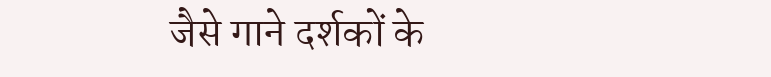जैसे गाने दर्शकों के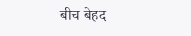बीच बेहद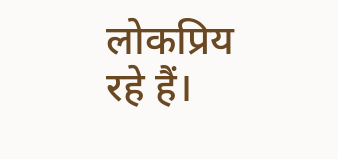लोकप्रिय रहे हैं।